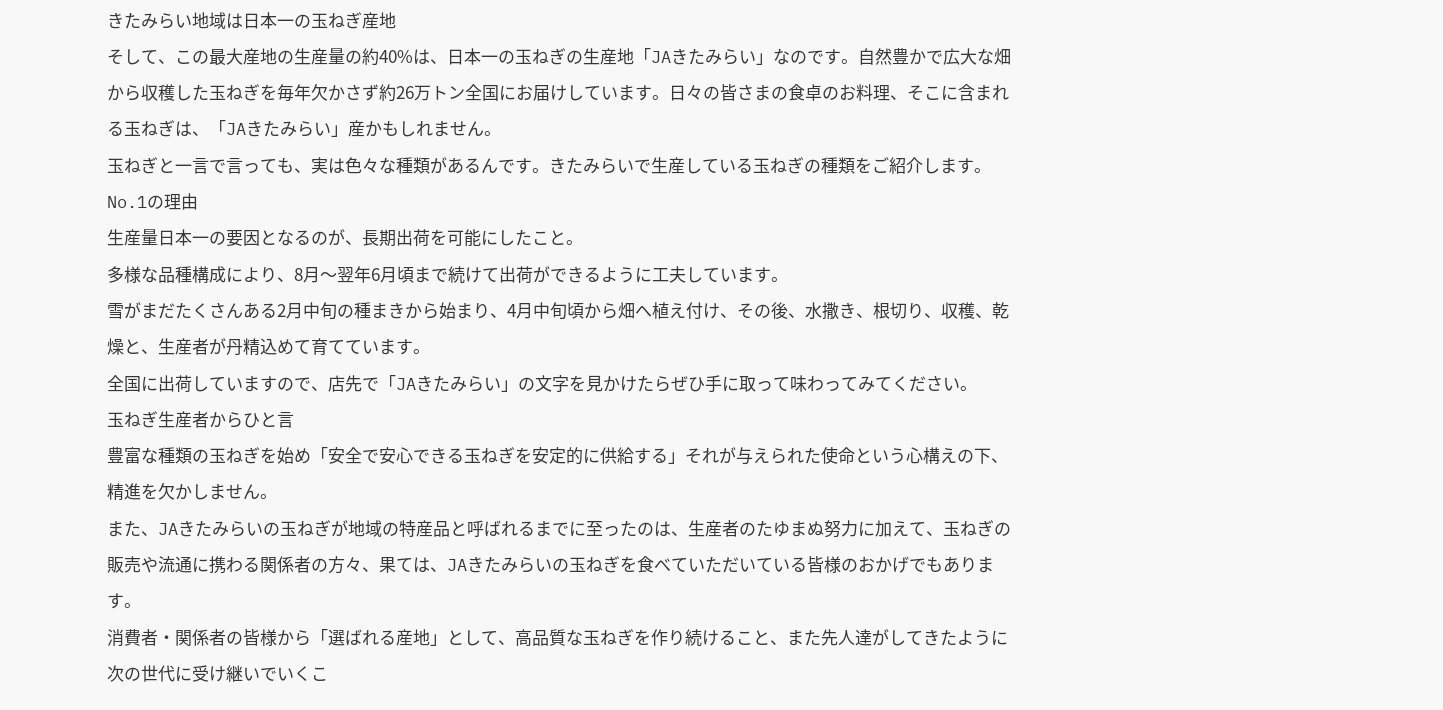きたみらい地域は日本一の玉ねぎ産地
そして、この最大産地の生産量の約40%は、日本一の玉ねぎの生産地「JAきたみらい」なのです。自然豊かで広大な畑から収穫した玉ねぎを毎年欠かさず約26万トン全国にお届けしています。日々の皆さまの食卓のお料理、そこに含まれる玉ねぎは、「JAきたみらい」産かもしれません。
玉ねぎと一言で言っても、実は色々な種類があるんです。きたみらいで生産している玉ねぎの種類をご紹介します。
No.1の理由
生産量日本一の要因となるのが、長期出荷を可能にしたこと。
多様な品種構成により、8月〜翌年6月頃まで続けて出荷ができるように工夫しています。
雪がまだたくさんある2月中旬の種まきから始まり、4月中旬頃から畑へ植え付け、その後、水撒き、根切り、収穫、乾燥と、生産者が丹精込めて育てています。
全国に出荷していますので、店先で「JAきたみらい」の文字を見かけたらぜひ手に取って味わってみてください。
玉ねぎ生産者からひと言
豊富な種類の玉ねぎを始め「安全で安心できる玉ねぎを安定的に供給する」それが与えられた使命という心構えの下、精進を欠かしません。
また、JAきたみらいの玉ねぎが地域の特産品と呼ばれるまでに至ったのは、生産者のたゆまぬ努力に加えて、玉ねぎの販売や流通に携わる関係者の方々、果ては、JAきたみらいの玉ねぎを食べていただいている皆様のおかげでもあります。
消費者・関係者の皆様から「選ばれる産地」として、高品質な玉ねぎを作り続けること、また先人達がしてきたように次の世代に受け継いでいくこ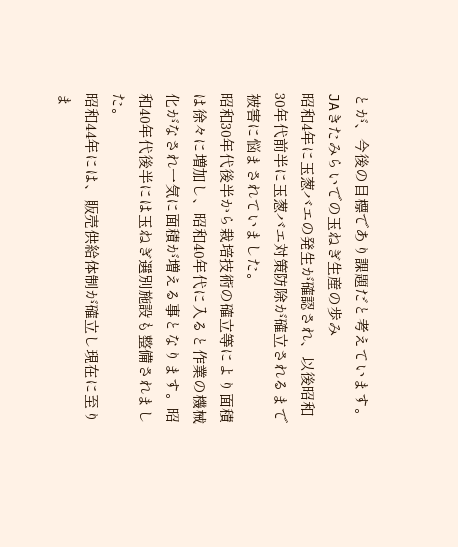とが、今後の目標であり課題だと考えています。
JAきたみらいでの玉ねぎ生産の歩み
昭和4年に玉葱バエの発生が確認され、以後昭和30年代前半に玉葱バエ対策防除が確立されるまで被害に悩まされていました。
昭和30年代後半から栽培技術の確立等により面積は徐々に増加し、昭和40年代に入ると作業の機械化がなされ一気に面積が増える事となります。昭和40年代後半には玉ねぎ選別施設も整備されました。
昭和44年には、販売供給体制が確立し現在に至りま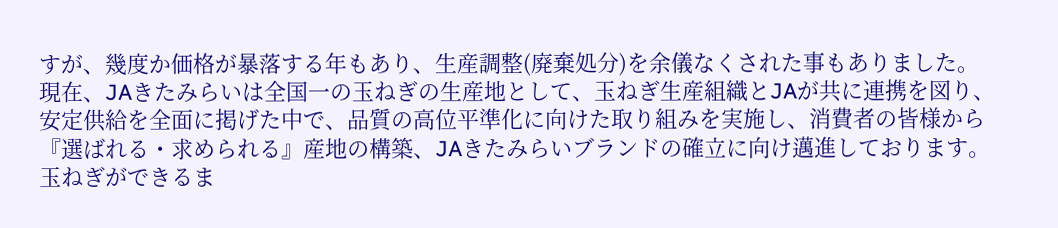すが、幾度か価格が暴落する年もあり、生産調整(廃棄処分)を余儀なくされた事もありました。
現在、JAきたみらいは全国一の玉ねぎの生産地として、玉ねぎ生産組織とJAが共に連携を図り、安定供給を全面に掲げた中で、品質の高位平準化に向けた取り組みを実施し、消費者の皆様から『選ばれる・求められる』産地の構築、JAきたみらいブランドの確立に向け邁進しております。
玉ねぎができるま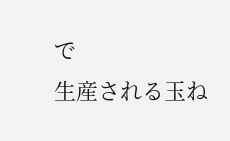で
生産される玉ね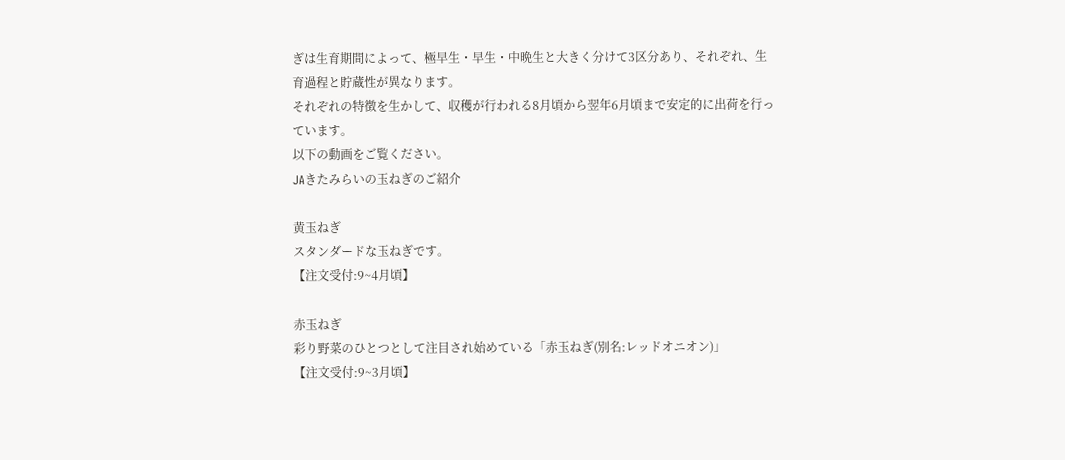ぎは生育期間によって、極早生・早生・中晩生と大きく分けて3区分あり、それぞれ、生育過程と貯蔵性が異なります。
それぞれの特徴を生かして、収穫が行われる8月頃から翌年6月頃まで安定的に出荷を行っています。
以下の動画をご覧ください。
JAきたみらいの玉ねぎのご紹介

黄玉ねぎ
スタンダードな玉ねぎです。
【注文受付:9~4月頃】

赤玉ねぎ
彩り野菜のひとつとして注目され始めている「赤玉ねぎ(別名:レッドオニオン)」
【注文受付:9~3月頃】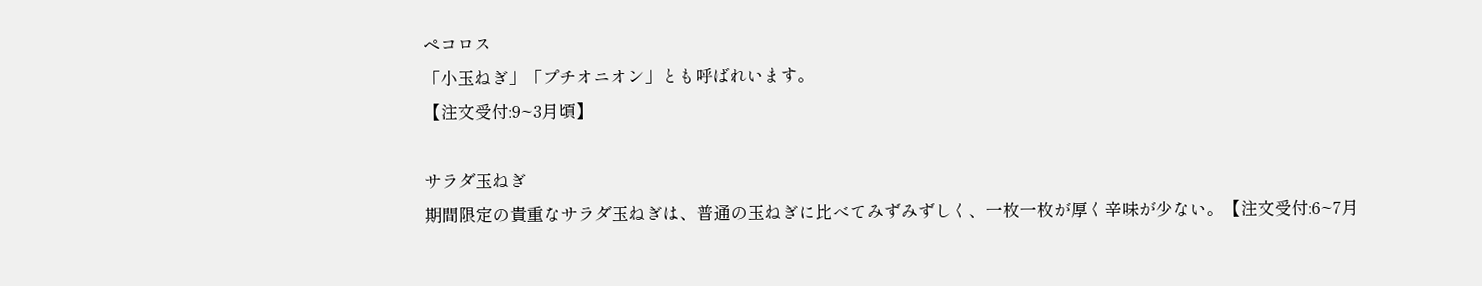ペコロス
「小玉ねぎ」「プチオニオン」とも呼ばれいます。
【注文受付:9~3月頃】

サラダ玉ねぎ
期間限定の貴重なサラダ玉ねぎは、普通の玉ねぎに比べてみずみずしく、一枚一枚が厚く辛味が少ない。【注文受付:6~7月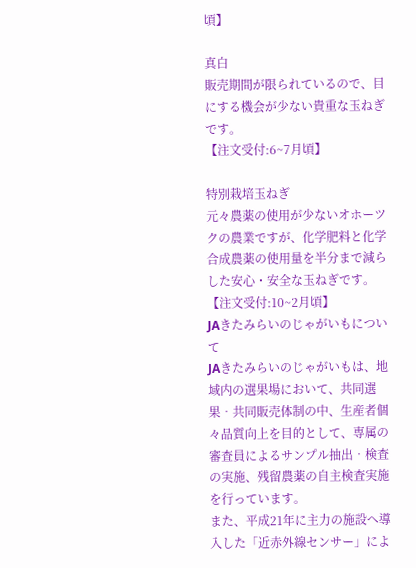頃】

真白
販売期間が限られているので、目にする機会が少ない貴重な玉ねぎです。
【注文受付:6~7月頃】

特別栽培玉ねぎ
元々農薬の使用が少ないオホーツクの農業ですが、化学肥料と化学合成農薬の使用量を半分まで減らした安心・安全な玉ねぎです。【注文受付:10~2月頃】
JAきたみらいのじゃがいもについて
JAきたみらいのじゃがいもは、地域内の選果場において、共同選果‧共同販売体制の中、⽣産者個々品質向上を⽬的として、専属の審査員によるサンプル抽出‧検査の実施、残留農薬の⾃主検査実施を⾏っています。
また、平成21年に主⼒の施設へ導⼊した「近⾚外線センサー」によ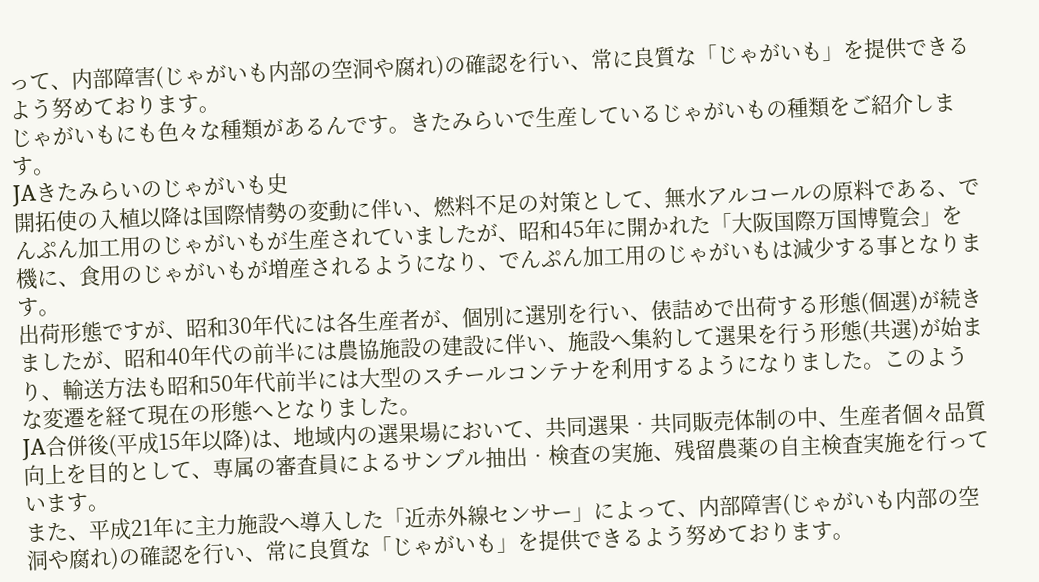って、内部障害(じゃがいも内部の空洞や腐れ)の確認を⾏い、常に良質な「じゃがいも」を提供できるよう努めております。
じゃがいもにも⾊々な種類があるんです。きたみらいで⽣産しているじゃがいもの種類をご紹介します。
JAきたみらいのじゃがいも史
開拓使の⼊植以降は国際情勢の変動に伴い、燃料不⾜の対策として、無⽔アルコールの原料である、でんぷん加⼯⽤のじゃがいもが⽣産されていましたが、昭和45年に開かれた「⼤阪国際万国博覧会」を機に、⾷⽤のじゃがいもが増産されるようになり、でんぷん加⼯⽤のじゃがいもは減少する事となります。
出荷形態ですが、昭和30年代には各⽣産者が、個別に選別を⾏い、俵詰めで出荷する形態(個選)が続きましたが、昭和40年代の前半には農協施設の建設に伴い、施設へ集約して選果を⾏う形態(共選)が始まり、輸送⽅法も昭和50年代前半には⼤型のスチールコンテナを利⽤するようになりました。このような変遷を経て現在の形態へとなりました。
JA合併後(平成15年以降)は、地域内の選果場において、共同選果‧共同販売体制の中、⽣産者個々品質向上を⽬的として、専属の審査員によるサンプル抽出‧検査の実施、残留農薬の⾃主検査実施を⾏っています。
また、平成21年に主⼒施設へ導⼊した「近⾚外線センサー」によって、内部障害(じゃがいも内部の空洞や腐れ)の確認を⾏い、常に良質な「じゃがいも」を提供できるよう努めております。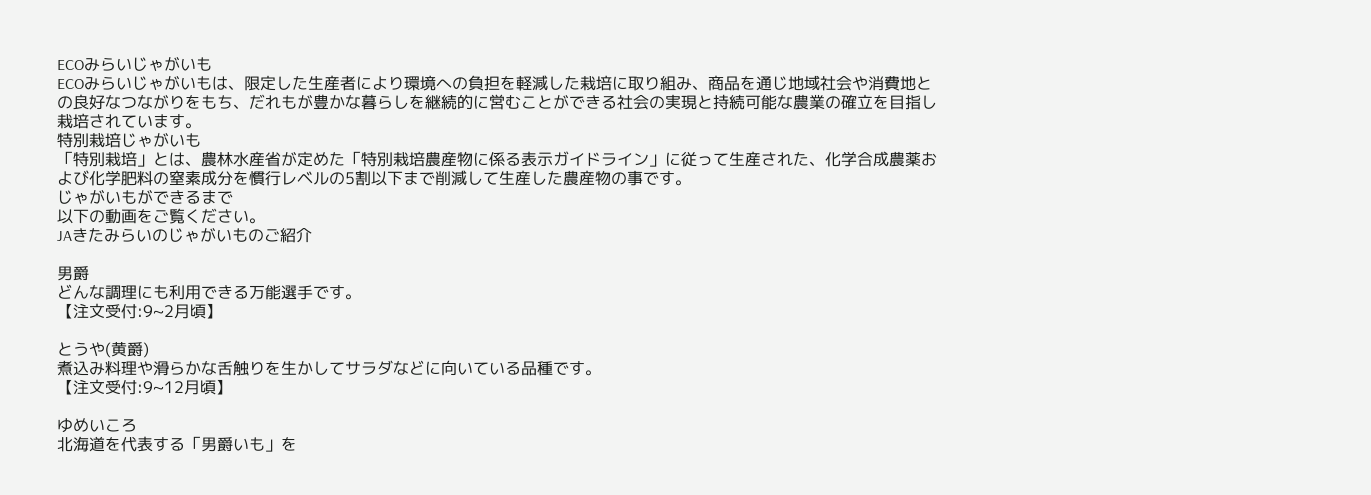ECOみらいじゃがいも
ECOみらいじゃがいもは、限定した生産者により環境への負担を軽減した栽培に取り組み、商品を通じ地域社会や消費地との良好なつながりをもち、だれもが豊かな暮らしを継続的に営むことができる社会の実現と持続可能な農業の確立を目指し栽培されています。
特別栽培じゃがいも
「特別栽培」とは、農林水産省が定めた「特別栽培農産物に係る表示ガイドライン」に従って生産された、化学合成農薬および化学肥料の窒素成分を慣行レベルの5割以下まで削減して生産した農産物の事です。
じゃがいもができるまで
以下の動画をご覧ください。
JAきたみらいのじゃがいものご紹介

男爵
どんな調理にも利用できる万能選手です。
【注文受付:9~2月頃】

とうや(黄爵)
煮込み料理や滑らかな舌触りを生かしてサラダなどに向いている品種です。
【注文受付:9~12月頃】

ゆめいころ
北海道を代表する「男爵いも」を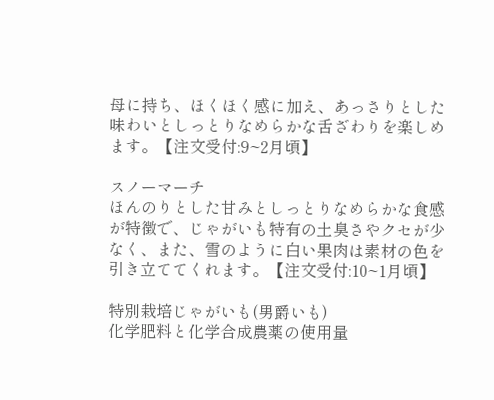母に持ち、ほくほく感に加え、あっさりとした味わいとしっとりなめらかな舌ざわりを楽しめます。【注文受付:9~2月頃】

スノーマーチ
ほんのりとした甘みとしっとりなめらかな食感が特徴で、じゃがいも特有の土臭さやクセが少なく、また、雪のように白い果肉は素材の色を引き立ててくれます。【注文受付:10~1月頃】

特別栽培じゃがいも(男爵いも)
化学肥料と化学合成農薬の使用量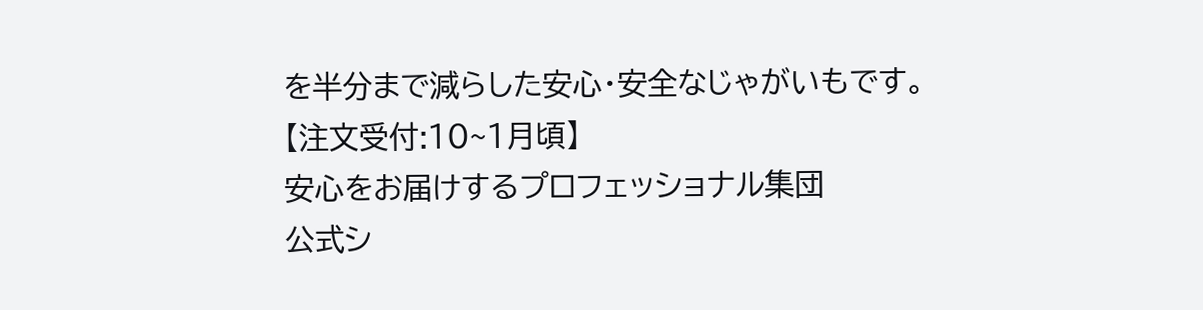を半分まで減らした安心・安全なじゃがいもです。
【注文受付:10~1月頃】
安心をお届けするプロフェッショナル集団
公式シ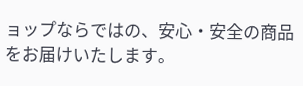ョップならではの、安心・安全の商品をお届けいたします。